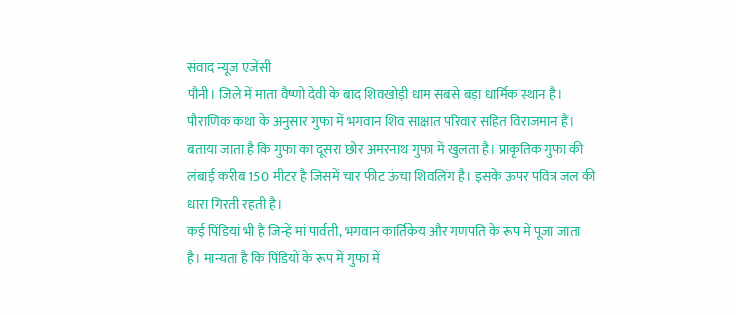संवाद न्यूज एजेंसी
पौनी। जिले में माता वैष्णो देवी के बाद शिवखोड़ी धाम सबसे बड़ा धार्मिक स्थान है। पौराणिक कथा के अनुसार गुफा में भगवान शिव साक्षात परिवार सहित विराजमान हैं। बताया जाता है कि गुफा का दूसरा छोर अमरनाथ गुफा में खुलता है। प्राकृतिक गुफा की लंबाई करीब 150 मीटर है जिसमें चार फीट ऊंचा शिवलिंग है। इसके ऊपर पवित्र जल की धारा गिरती रहती है।
कई पिंडियां भी हैं जिन्हें मां पार्वती, भगवान कार्तिकेय और गणपति के रूप में पूजा जाता है। मान्यता है कि पिंडियों के रूप में गुफा में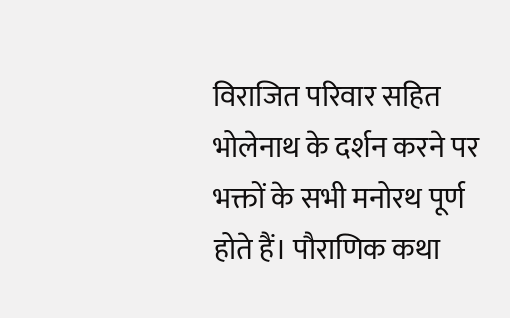विराजित परिवार सहित भोलेनाथ के दर्शन करने पर भक्तों के सभी मनोरथ पूर्ण होते हैं। पौराणिक कथा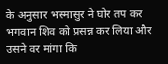के अनुसार भस्मासुर ने घोर तप कर भगवान शिव को प्रसन्न कर लिया और उसने वर मांगा कि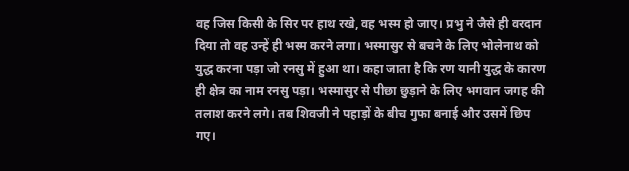वह जिस किसी के सिर पर हाथ रखे, वह भस्म हो जाए। प्रभु ने जैसे ही वरदान दिया तो वह उन्हें ही भस्म करने लगा। भस्मासुर से बचने के लिए भोलेनाथ को युद्ध करना पड़ा जो रनसु में हुआ था। कहा जाता है कि रण यानी युद्ध के कारण ही क्षेत्र का नाम रनसु पड़ा। भस्मासुर से पीछा छुड़ाने के लिए भगवान जगह की तलाश करने लगे। तब शिवजी ने पहाड़ों के बीच गुफा बनाई और उसमें छिप गए।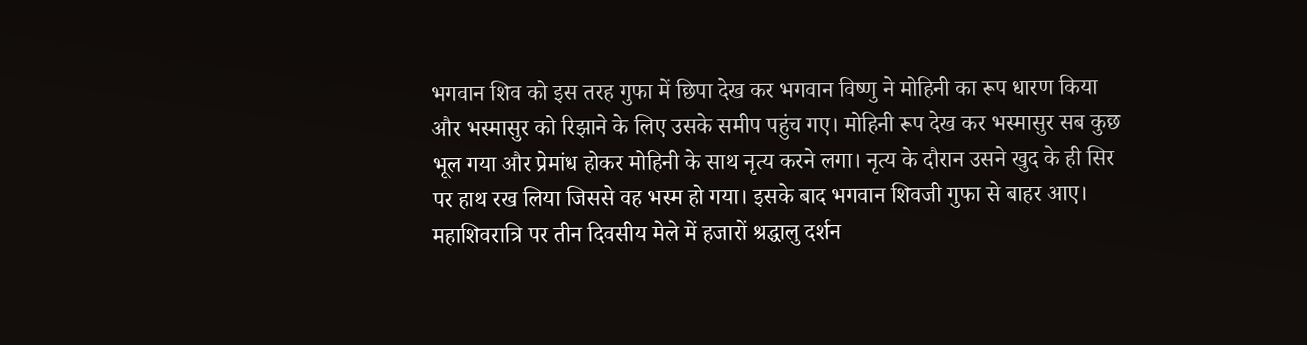भगवान शिव को इस तरह गुफा में छिपा देख कर भगवान विष्णु ने मोहिनी का रूप धारण किया और भस्मासुर को रिझाने के लिए उसके समीप पहुंच गए। मोहिनी रूप देख कर भस्मासुर सब कुछ भूल गया और प्रेमांध होकर मोहिनी के साथ नृत्य करने लगा। नृत्य के दौरान उसने खुद के ही सिर पर हाथ रख लिया जिससे वह भस्म हो गया। इसके बाद भगवान शिवजी गुफा से बाहर आए। महाशिवरात्रि पर तीन दिवसीय मेले में हजारों श्रद्धालु दर्शन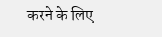करने के लिए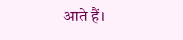आते हैं।